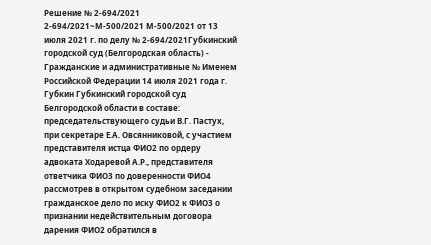Решение № 2-694/2021 2-694/2021~М-500/2021 М-500/2021 от 13 июля 2021 г. по делу № 2-694/2021Губкинский городской суд (Белгородская область) - Гражданские и административные № Именем Российской Федерации 14 июля 2021 года г. Губкин Губкинский городской суд Белгородской области в составе: председательствующего судьи В.Г. Пастух, при секретаре Е.А. Овсянниковой, с участием представителя истца ФИО2 по ордеру адвоката Ходаревой А.Р., представителя ответчика ФИО3 по доверенности ФИО4 рассмотрев в открытом судебном заседании гражданское дело по иску ФИО2 к ФИО3 о признании недействительным договора дарения ФИО2 обратился в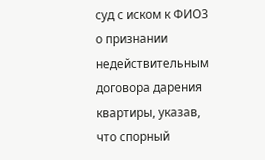суд с иском к ФИО3 о признании недействительным договора дарения квартиры, указав, что спорный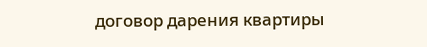договор дарения квартиры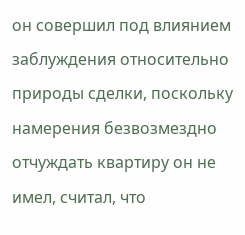он совершил под влиянием заблуждения относительно природы сделки, поскольку намерения безвозмездно отчуждать квартиру он не имел, считал, что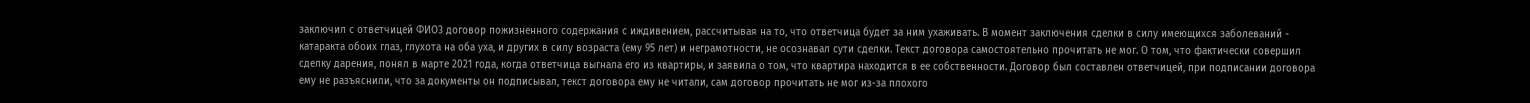заключил с ответчицей ФИО3 договор пожизненного содержания с иждивением, рассчитывая на то, что ответчица будет за ним ухаживать. В момент заключения сделки в силу имеющихся заболеваний - катаракта обоих глаз, глухота на оба уха, и других в силу возраста (ему 95 лет) и неграмотности, не осознавал сути сделки. Текст договора самостоятельно прочитать не мог. О том, что фактически совершил сделку дарения, понял в марте 2021 года, когда ответчица выгнала его из квартиры, и заявила о том, что квартира находится в ее собственности. Договор был составлен ответчицей, при подписании договора ему не разъяснили, что за документы он подписывал, текст договора ему не читали, сам договор прочитать не мог из-за плохого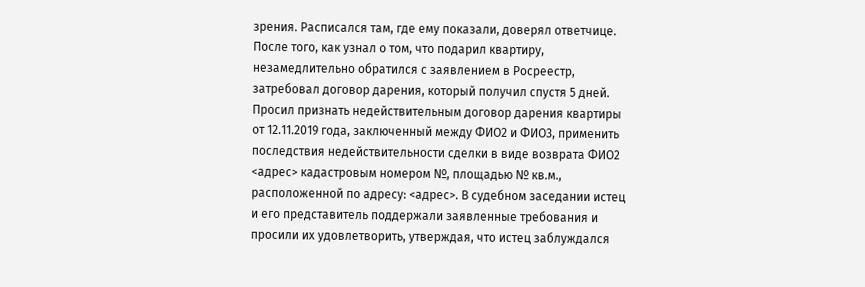зрения. Расписался там, где ему показали, доверял ответчице. После того, как узнал о том, что подарил квартиру, незамедлительно обратился с заявлением в Росреестр, затребовал договор дарения, который получил спустя 5 дней. Просил признать недействительным договор дарения квартиры от 12.11.2019 года, заключенный между ФИО2 и ФИО3, применить последствия недействительности сделки в виде возврата ФИО2 <адрес> кадастровым номером №, площадью № кв.м., расположенной по адресу: <адрес>. В судебном заседании истец и его представитель поддержали заявленные требования и просили их удовлетворить, утверждая, что истец заблуждался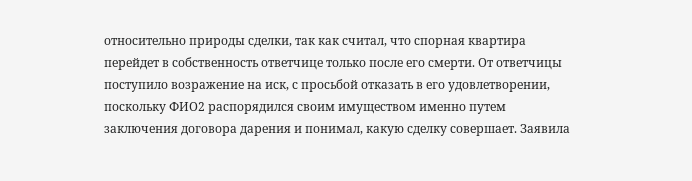относительно природы сделки, так как считал, что спорная квартира перейдет в собственность ответчице только после его смерти. От ответчицы поступило возражение на иск, с просьбой отказать в его удовлетворении, поскольку ФИО2 распорядился своим имуществом именно путем заключения договора дарения и понимал, какую сделку совершает. Заявила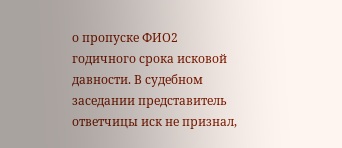о пропуске ФИО2 годичного срока исковой давности. В судебном заседании представитель ответчицы иск не признал,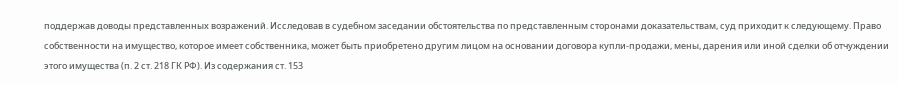поддержав доводы представленных возражений. Исследовав в судебном заседании обстоятельства по представленным сторонами доказательствам, суд приходит к следующему. Право собственности на имущество, которое имеет собственника, может быть приобретено другим лицом на основании договора купли-продажи, мены, дарения или иной сделки об отчуждении этого имущества (п. 2 ст. 218 ГК РФ). Из содержания ст. 153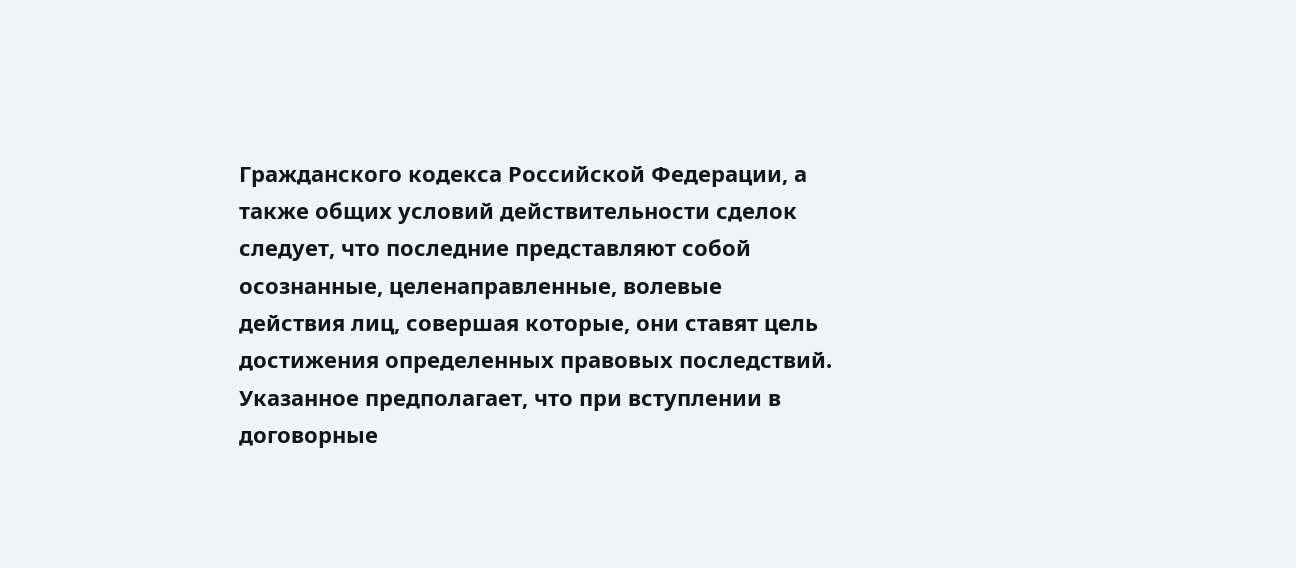Гражданского кодекса Российской Федерации, а также общих условий действительности сделок следует, что последние представляют собой осознанные, целенаправленные, волевые действия лиц, совершая которые, они ставят цель достижения определенных правовых последствий. Указанное предполагает, что при вступлении в договорные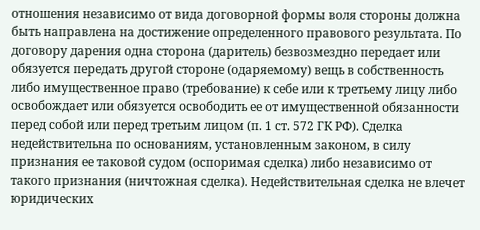отношения независимо от вида договорной формы воля стороны должна быть направлена на достижение определенного правового результата. По договору дарения одна сторона (даритель) безвозмездно передает или обязуется передать другой стороне (одаряемому) вещь в собственность либо имущественное право (требование) к себе или к третьему лицу либо освобождает или обязуется освободить ее от имущественной обязанности перед собой или перед третьим лицом (п. 1 ст. 572 ГК РФ). Сделка недействительна по основаниям, установленным законом, в силу признания ее таковой судом (оспоримая сделка) либо независимо от такого признания (ничтожная сделка). Недействительная сделка не влечет юридических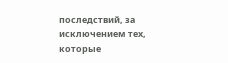последствий, за исключением тех, которые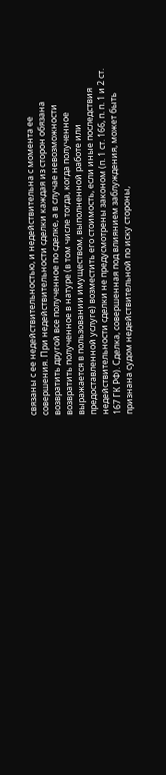связаны с ее недействительностью, и недействительна с момента ее совершения. При недействительности сделки каждая из сторон обязана возвратить другой все полученное по сделке, а в случае невозможности возвратить полученное в натуре (в том числе тогда, когда полученное выражается в пользовании имуществом, выполненной работе или предоставленной услуге) возместить его стоимость, если иные последствия недействительности сделки не предусмотрены законом (п. 1 ст. 166, п. п. 1 и 2 ст. 167 ГК РФ). Сделка, совершенная под влиянием заблуждения, может быть признана судом недействительной по иску стороны,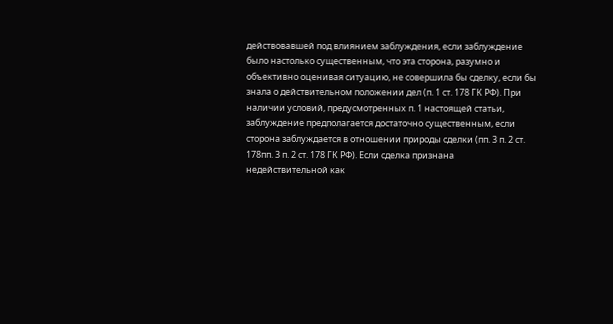действовавшей под влиянием заблуждения, если заблуждение было настолько существенным, что эта сторона, разумно и объективно оценивая ситуацию, не совершила бы сделку, если бы знала о действительном положении дел (п. 1 ст. 178 ГК РФ). При наличии условий, предусмотренных п. 1 настоящей статьи, заблуждение предполагается достаточно существенным, если сторона заблуждается в отношении природы сделки (пп. 3 п. 2 ст. 178пп. 3 п. 2 ст. 178 ГК РФ). Если сделка признана недействительной как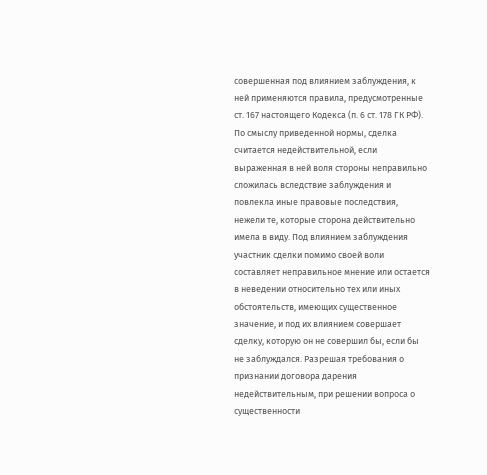совершенная под влиянием заблуждения, к ней применяются правила, предусмотренные ст. 167 настоящего Кодекса (п. 6 ст. 178 ГК РФ). По смыслу приведенной нормы, сделка считается недействительной, если выраженная в ней воля стороны неправильно сложилась вследствие заблуждения и повлекла иные правовые последствия, нежели те, которые сторона действительно имела в виду. Под влиянием заблуждения участник сделки помимо своей воли составляет неправильное мнение или остается в неведении относительно тех или иных обстоятельств, имеющих существенное значение, и под их влиянием совершает сделку, которую он не совершил бы, если бы не заблуждался. Разрешая требования о признании договора дарения недействительным, при решении вопроса о существенности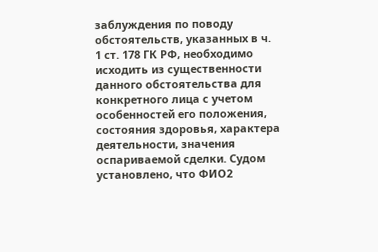заблуждения по поводу обстоятельств, указанных в ч. 1 ст. 178 ГК РФ, необходимо исходить из существенности данного обстоятельства для конкретного лица с учетом особенностей его положения, состояния здоровья, характера деятельности, значения оспариваемой сделки. Судом установлено, что ФИО2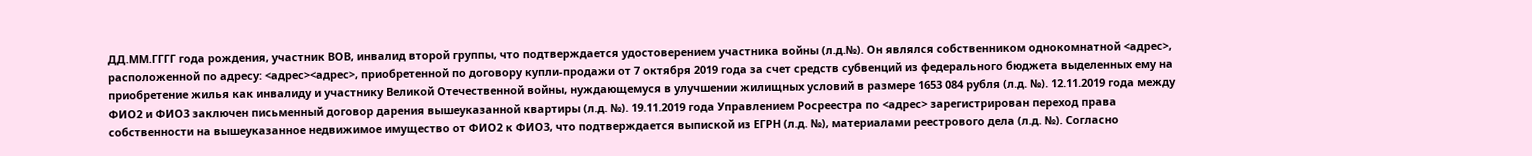ДД.ММ.ГГГГ года рождения, участник ВОВ, инвалид второй группы, что подтверждается удостоверением участника войны (л.д.№). Он являлся собственником однокомнатной <адрес>, расположенной по адресу: <адрес><адрес>, приобретенной по договору купли-продажи от 7 октября 2019 года за счет средств субвенций из федерального бюджета выделенных ему на приобретение жилья как инвалиду и участнику Великой Отечественной войны, нуждающемуся в улучшении жилищных условий в размере 1653 084 рубля (л.д. №). 12.11.2019 года между ФИО2 и ФИО3 заключен письменный договор дарения вышеуказанной квартиры (л.д. №). 19.11.2019 года Управлением Росреестра по <адрес> зарегистрирован переход права собственности на вышеуказанное недвижимое имущество от ФИО2 к ФИО3, что подтверждается выпиской из ЕГРН (л.д. №), материалами реестрового дела (л.д. №). Согласно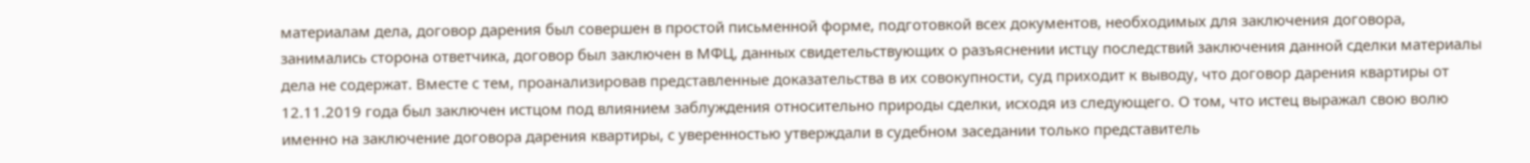материалам дела, договор дарения был совершен в простой письменной форме, подготовкой всех документов, необходимых для заключения договора, занимались сторона ответчика, договор был заключен в МФЦ, данных свидетельствующих о разъяснении истцу последствий заключения данной сделки материалы дела не содержат. Вместе с тем, проанализировав представленные доказательства в их совокупности, суд приходит к выводу, что договор дарения квартиры от 12.11.2019 года был заключен истцом под влиянием заблуждения относительно природы сделки, исходя из следующего. О том, что истец выражал свою волю именно на заключение договора дарения квартиры, с уверенностью утверждали в судебном заседании только представитель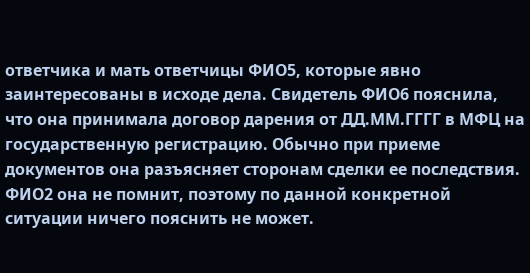ответчика и мать ответчицы ФИО5, которые явно заинтересованы в исходе дела. Свидетель ФИО6 пояснила, что она принимала договор дарения от ДД.ММ.ГГГГ в МФЦ на государственную регистрацию. Обычно при приеме документов она разъясняет сторонам сделки ее последствия. ФИО2 она не помнит, поэтому по данной конкретной ситуации ничего пояснить не может.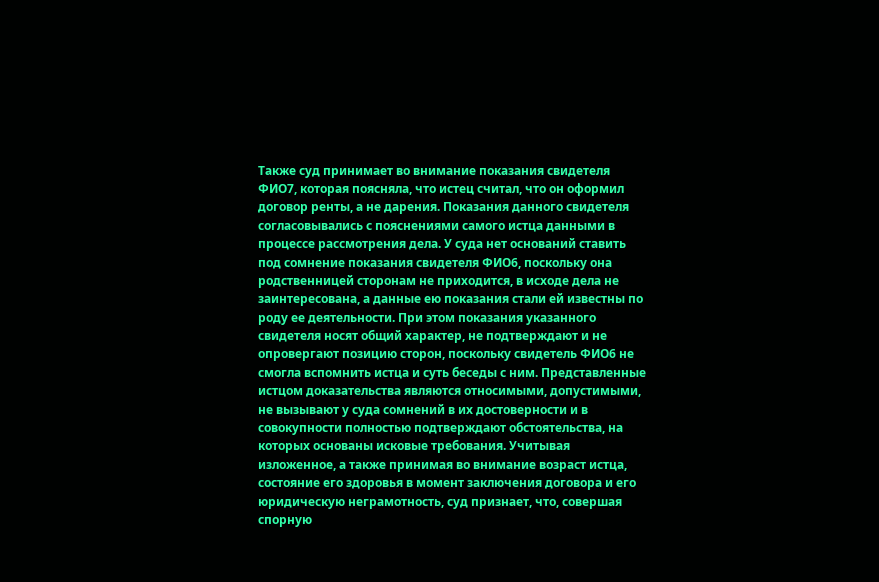Также суд принимает во внимание показания свидетеля ФИО7, которая поясняла, что истец считал, что он оформил договор ренты, а не дарения. Показания данного свидетеля согласовывались с пояснениями самого истца данными в процессе рассмотрения дела. У суда нет оснований ставить под сомнение показания свидетеля ФИО6, поскольку она родственницей сторонам не приходится, в исходе дела не заинтересована, а данные ею показания стали ей известны по роду ее деятельности. При этом показания указанного свидетеля носят общий характер, не подтверждают и не опровергают позицию сторон, поскольку свидетель ФИО6 не смогла вспомнить истца и суть беседы с ним. Представленные истцом доказательства являются относимыми, допустимыми, не вызывают у суда сомнений в их достоверности и в совокупности полностью подтверждают обстоятельства, на которых основаны исковые требования. Учитывая изложенное, а также принимая во внимание возраст истца, состояние его здоровья в момент заключения договора и его юридическую неграмотность, суд признает, что, совершая спорную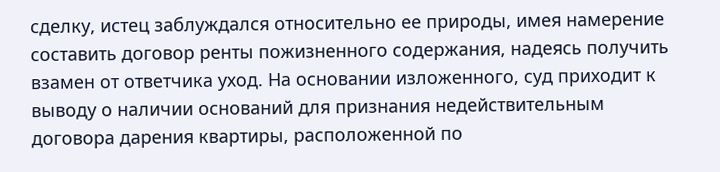сделку, истец заблуждался относительно ее природы, имея намерение составить договор ренты пожизненного содержания, надеясь получить взамен от ответчика уход. На основании изложенного, суд приходит к выводу о наличии оснований для признания недействительным договора дарения квартиры, расположенной по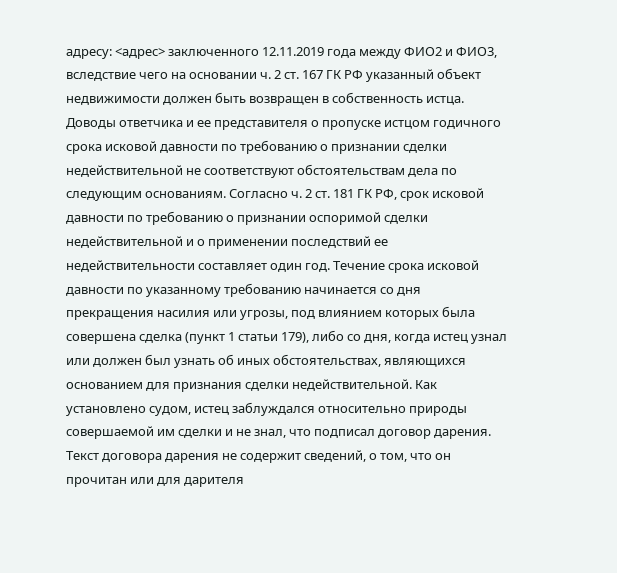адресу: <адрес> заключенного 12.11.2019 года между ФИО2 и ФИО3, вследствие чего на основании ч. 2 ст. 167 ГК РФ указанный объект недвижимости должен быть возвращен в собственность истца. Доводы ответчика и ее представителя о пропуске истцом годичного срока исковой давности по требованию о признании сделки недействительной не соответствуют обстоятельствам дела по следующим основаниям. Согласно ч. 2 ст. 181 ГК РФ, срок исковой давности по требованию о признании оспоримой сделки недействительной и о применении последствий ее недействительности составляет один год. Течение срока исковой давности по указанному требованию начинается со дня прекращения насилия или угрозы, под влиянием которых была совершена сделка (пункт 1 статьи 179), либо со дня, когда истец узнал или должен был узнать об иных обстоятельствах, являющихся основанием для признания сделки недействительной. Как установлено судом, истец заблуждался относительно природы совершаемой им сделки и не знал, что подписал договор дарения. Текст договора дарения не содержит сведений, о том, что он прочитан или для дарителя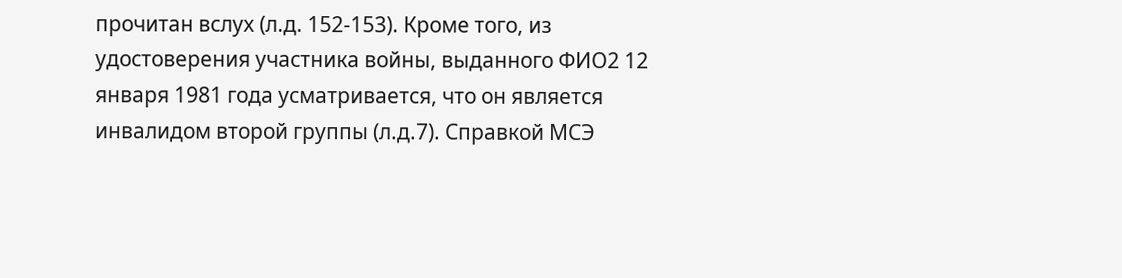прочитан вслух (л.д. 152-153). Кроме того, из удостоверения участника войны, выданного ФИО2 12 января 1981 года усматривается, что он является инвалидом второй группы (л.д.7). Справкой МСЭ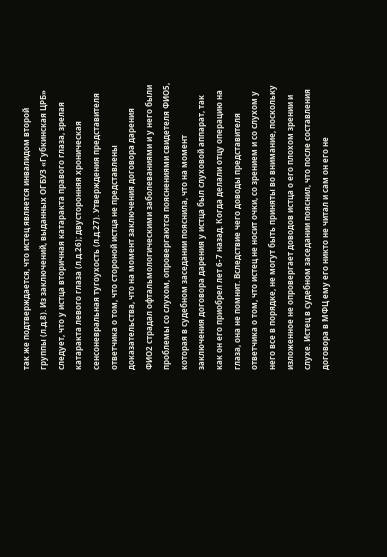так же подтверждается, что истец является инвалидом второй группы (л.д.8). Из заключений, выданных ОГБУЗ «Губкинская ЦРБ» следует, что у истца вторичная катаракта правого глаза, зрелая катаракта левого глаза (л.д.26); двусторонняя хроническая сенсоневральная тугоухость (л.д.27). Утверждения представителя ответчика о том, что стороной истца не представлены доказательства, что на момент заключения договора дарения ФИО2 страдал офтальмологическими заболеваниями и у него были проблемы со слухом, опровергаются пояснениями свидетеля ФИО5, которая в судебном заседании пояснила, что на момент заключения договора дарения у истца был слуховой аппарат, так как он его приобрел лет 6-7 назад. Когда делали отцу операцию на глаза, она не помнит. Вследствие чего доводы представителя ответчика о том, что истец не носит очки, со зрением и со слухом у него все в порядке, не могут быть приняты во внимание, поскольку изложенное не опровергает доводов истца о его плохом зрении и слухе. Истец в судебном заседании пояснил, что после составления договора в МФЦ ему его никто не читал и сам он его не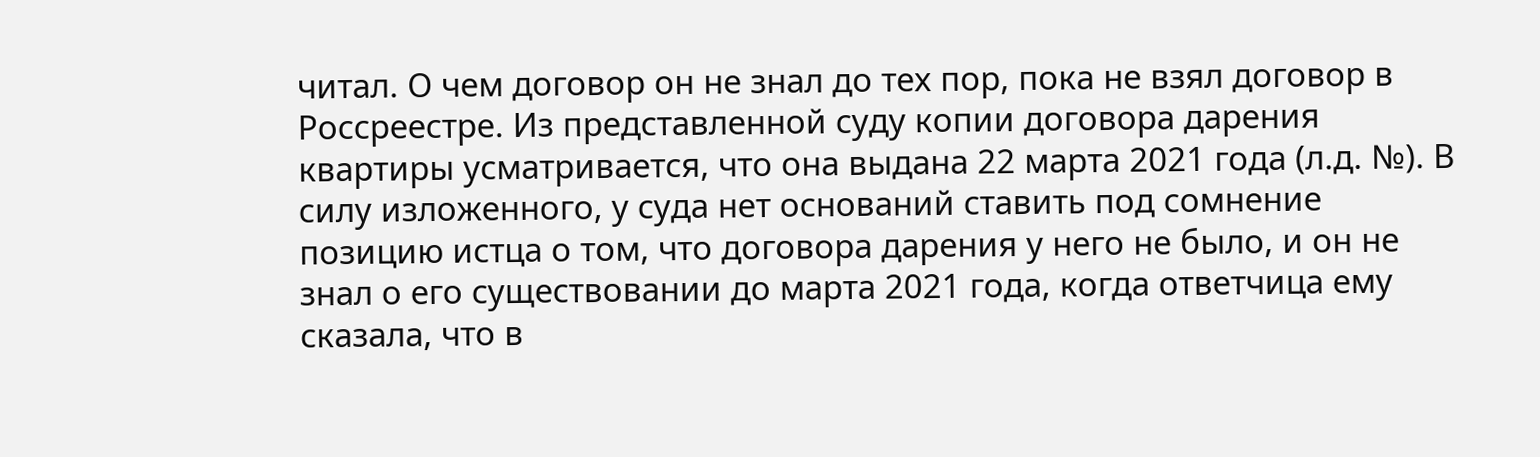читал. О чем договор он не знал до тех пор, пока не взял договор в Россреестре. Из представленной суду копии договора дарения квартиры усматривается, что она выдана 22 марта 2021 года (л.д. №). В силу изложенного, у суда нет оснований ставить под сомнение позицию истца о том, что договора дарения у него не было, и он не знал о его существовании до марта 2021 года, когда ответчица ему сказала, что в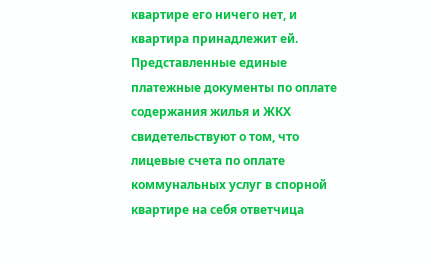квартире его ничего нет, и квартира принадлежит ей. Представленные единые платежные документы по оплате содержания жилья и ЖКХ свидетельствуют о том, что лицевые счета по оплате коммунальных услуг в спорной квартире на себя ответчица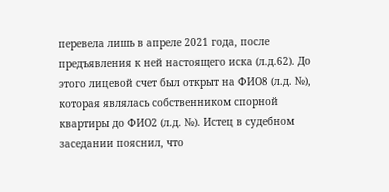перевела лишь в апреле 2021 года, после предъявления к ней настоящего иска (л.д.62). До этого лицевой счет был открыт на ФИО8 (л.д. №), которая являлась собственником спорной квартиры до ФИО2 (л.д. №). Истец в судебном заседании пояснил, что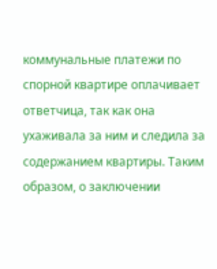коммунальные платежи по спорной квартире оплачивает ответчица, так как она ухаживала за ним и следила за содержанием квартиры. Таким образом, о заключении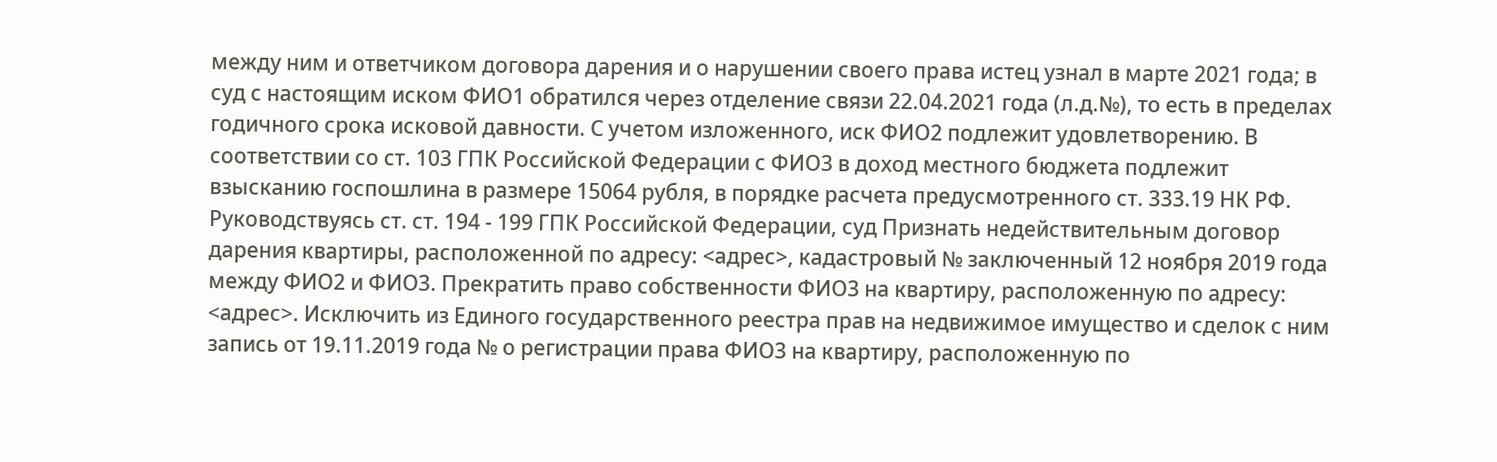между ним и ответчиком договора дарения и о нарушении своего права истец узнал в марте 2021 года; в суд с настоящим иском ФИО1 обратился через отделение связи 22.04.2021 года (л.д.№), то есть в пределах годичного срока исковой давности. С учетом изложенного, иск ФИО2 подлежит удовлетворению. В соответствии со ст. 103 ГПК Российской Федерации с ФИО3 в доход местного бюджета подлежит взысканию госпошлина в размере 15064 рубля, в порядке расчета предусмотренного ст. 333.19 НК РФ. Руководствуясь ст. ст. 194 - 199 ГПК Российской Федерации, суд Признать недействительным договор дарения квартиры, расположенной по адресу: <адрес>, кадастровый № заключенный 12 ноября 2019 года между ФИО2 и ФИО3. Прекратить право собственности ФИО3 на квартиру, расположенную по адресу: <адрес>. Исключить из Единого государственного реестра прав на недвижимое имущество и сделок с ним запись от 19.11.2019 года № о регистрации права ФИО3 на квартиру, расположенную по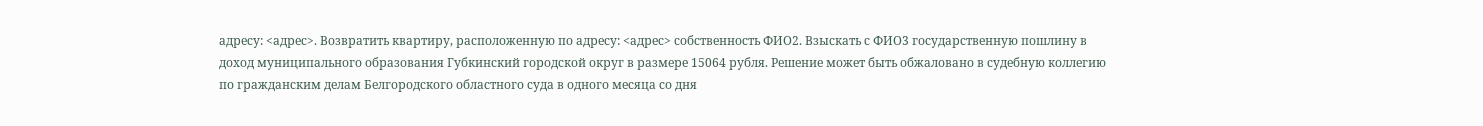адресу: <адрес>. Возвратить квартиру, расположенную по адресу: <адрес> собственность ФИО2. Взыскать с ФИО3 государственную пошлину в доход муниципального образования Губкинский городской округ в размере 15064 рубля. Решение может быть обжаловано в судебную коллегию по гражданским делам Белгородского областного суда в одного месяца со дня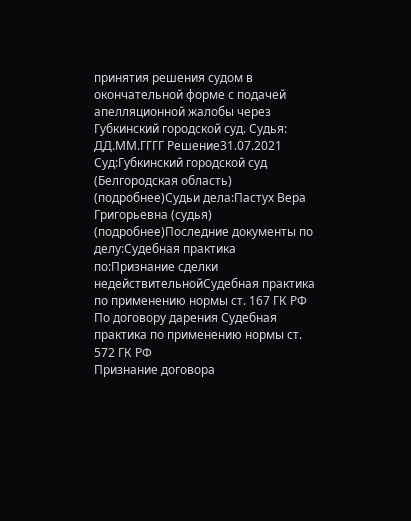принятия решения судом в окончательной форме с подачей апелляционной жалобы через Губкинский городской суд. Судья: ДД.ММ.ГГГГ Решение31.07.2021 Суд:Губкинский городской суд (Белгородская область) (подробнее)Судьи дела:Пастух Вера Григорьевна (судья) (подробнее)Последние документы по делу:Судебная практика по:Признание сделки недействительнойСудебная практика по применению нормы ст. 167 ГК РФ По договору дарения Судебная практика по применению нормы ст. 572 ГК РФ
Признание договора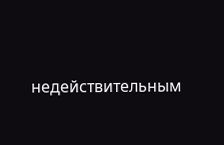недействительным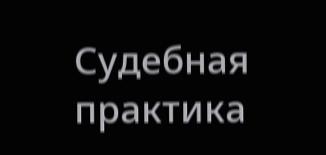Судебная практика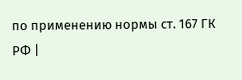по применению нормы ст. 167 ГК РФ |